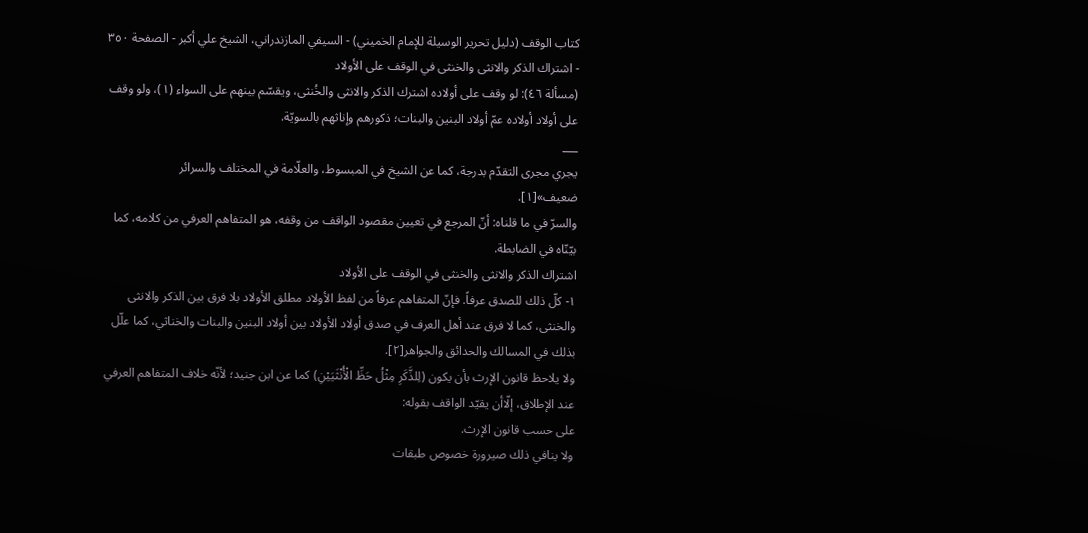كتاب الوقف (دليل تحرير الوسيلة للإمام الخميني) - السيفي المازندراني، الشيخ علي أكبر - الصفحة ٣٥٠ - اشتراك الذكر والانثى والخنثى في الوقف على الأولاد
(مسألة ٤٦): لو وقف على أولاده اشترك الذكر والانثى والخُنثى، ويقسّم بينهم على السواء (١)، ولو وقف على أولاد أولاده عمّ أولاد البنين والبنات؛ ذكورهم وإناثهم بالسويّة.
___
يجري مجرى التقدّم بدرجة، كما عن الشيخ في المبسوط، والعلّامة في المختلف والسرائر
ضعيف»[١].
والسرّ في ما قلناه: أنّ المرجع في تعيين مقصود الواقف من وقفه، هو المتفاهم العرفي من كلامه، كما بيّنّاه في الضابطة.
اشتراك الذكر والانثى والخنثى في الوقف على الأولاد
١- كلّ ذلك للصدق عرفاً. فإنّ المتفاهم عرفاً من لفظ الأولاد مطلق الأولاد بلا فرق بين الذكر والانثى والخنثى، كما لا فرق عند أهل العرف في صدق أولاد الأولاد بين أولاد البنين والبنات والخناثي، كما علّل بذلك في المسالك والحدائق والجواهر[٢].
ولا يلاحظ قانون الإرث بأن يكون (لِلذَّكَرِ مِثْلُ حَظِّ الْأُنْثَيَيْنِ) كما عن ابن جنيد؛ لأنّه خلاف المتفاهم العرفي عند الإطلاق، إلّاأن يقيّد الواقف بقوله:
على حسب قانون الإرث.
ولا ينافي ذلك صيرورة خصوص طبقات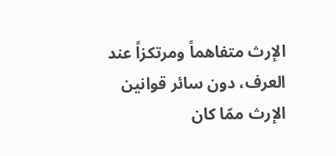الإرث متفاهماً ومرتكزاً عند العرف، دون سائر قوانين الإرث ممّا كان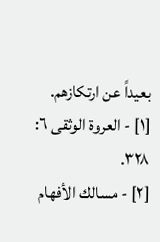بعيداً عن ارتكازهم.
[١] - العروة الوثقى ٦: ٣٢٨.
[٢] - مسالك الأفهام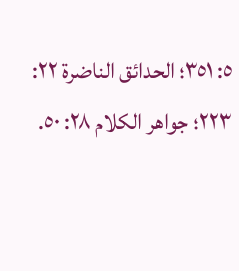٥: ٣٥١؛ الحدائق الناضرة ٢٢: ٢٢٣؛ جواهر الكلام ٢٨: ٥٠.